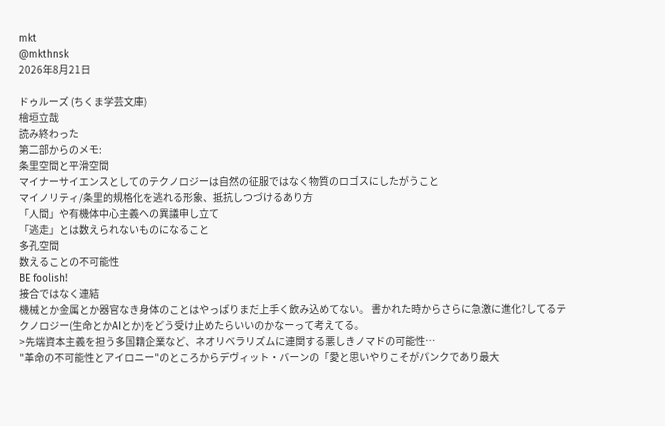mkt
@mkthnsk
2026年8月21日

ドゥルーズ (ちくま学芸文庫)
檜垣立哉
読み終わった
第二部からのメモ:
条里空間と平滑空間
マイナーサイエンスとしてのテクノロジーは自然の征服ではなく物質のロゴスにしたがうこと
マイノリティ/条里的規格化を逃れる形象、抵抗しつづけるあり方
「人間」や有機体中心主義への異議申し立て
「逃走」とは数えられないものになること
多孔空間
数えることの不可能性
BE foolish!
接合ではなく連結
機械とか金属とか器官なき身体のことはやっぱりまだ上手く飲み込めてない。 書かれた時からさらに急激に進化?してるテクノロジー(生命とかAIとか)をどう受け止めたらいいのかなーって考えてる。
>先端資本主義を担う多国籍企業など、ネオリベラリズムに連関する悪しきノマドの可能性…
"革命の不可能性とアイロニー"のところからデヴィット・バーンの「愛と思いやりこそがパンクであり最大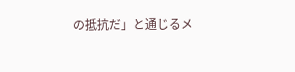の抵抗だ」と通じるメ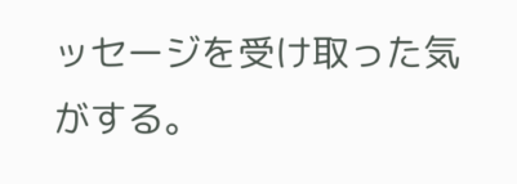ッセージを受け取った気がする。